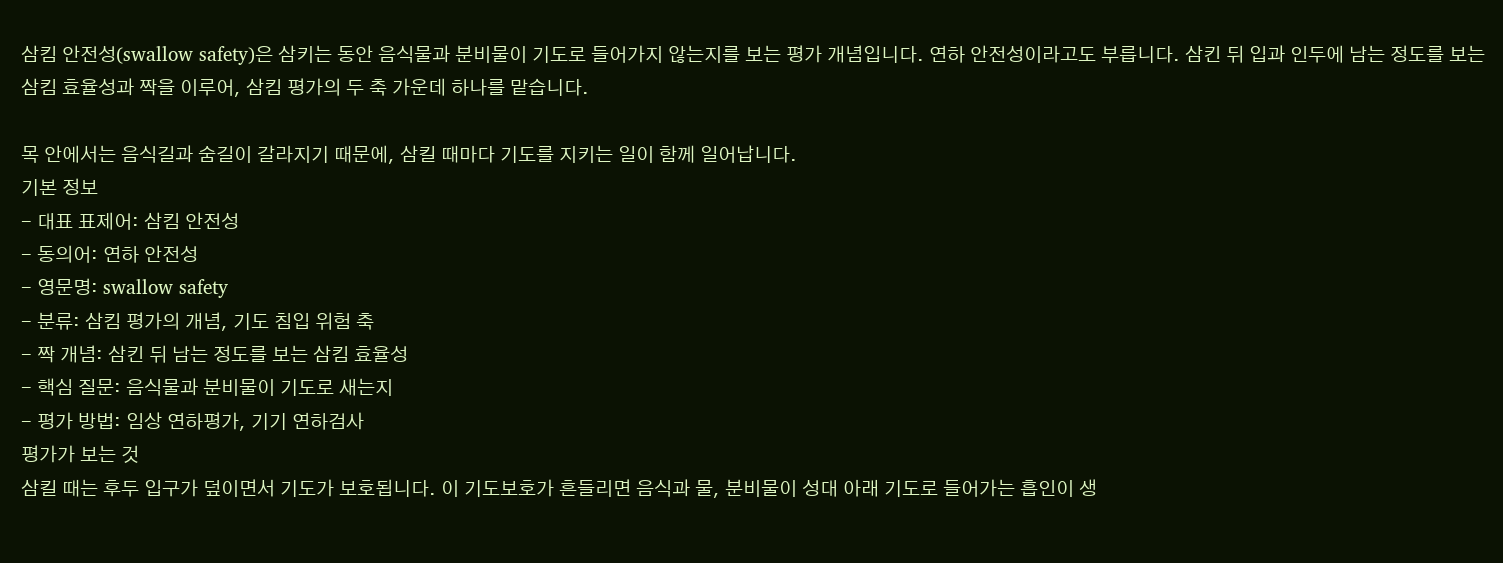삼킴 안전성(swallow safety)은 삼키는 동안 음식물과 분비물이 기도로 들어가지 않는지를 보는 평가 개념입니다. 연하 안전성이라고도 부릅니다. 삼킨 뒤 입과 인두에 남는 정도를 보는 삼킴 효율성과 짝을 이루어, 삼킴 평가의 두 축 가운데 하나를 맡습니다.

목 안에서는 음식길과 숨길이 갈라지기 때문에, 삼킬 때마다 기도를 지키는 일이 함께 일어납니다.
기본 정보
- 대표 표제어: 삼킴 안전성
- 동의어: 연하 안전성
- 영문명: swallow safety
- 분류: 삼킴 평가의 개념, 기도 침입 위험 축
- 짝 개념: 삼킨 뒤 남는 정도를 보는 삼킴 효율성
- 핵심 질문: 음식물과 분비물이 기도로 새는지
- 평가 방법: 임상 연하평가, 기기 연하검사
평가가 보는 것
삼킬 때는 후두 입구가 덮이면서 기도가 보호됩니다. 이 기도보호가 흔들리면 음식과 물, 분비물이 성대 아래 기도로 들어가는 흡인이 생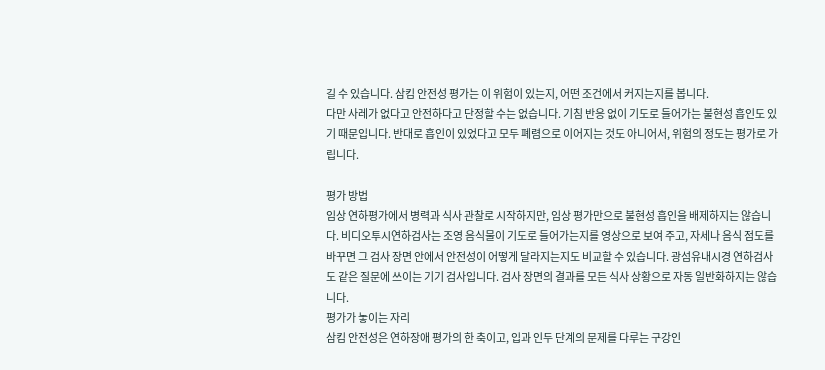길 수 있습니다. 삼킴 안전성 평가는 이 위험이 있는지, 어떤 조건에서 커지는지를 봅니다.
다만 사레가 없다고 안전하다고 단정할 수는 없습니다. 기침 반응 없이 기도로 들어가는 불현성 흡인도 있기 때문입니다. 반대로 흡인이 있었다고 모두 폐렴으로 이어지는 것도 아니어서, 위험의 정도는 평가로 가립니다.

평가 방법
임상 연하평가에서 병력과 식사 관찰로 시작하지만, 임상 평가만으로 불현성 흡인을 배제하지는 않습니다. 비디오투시연하검사는 조영 음식물이 기도로 들어가는지를 영상으로 보여 주고, 자세나 음식 점도를 바꾸면 그 검사 장면 안에서 안전성이 어떻게 달라지는지도 비교할 수 있습니다. 광섬유내시경 연하검사도 같은 질문에 쓰이는 기기 검사입니다. 검사 장면의 결과를 모든 식사 상황으로 자동 일반화하지는 않습니다.
평가가 놓이는 자리
삼킴 안전성은 연하장애 평가의 한 축이고, 입과 인두 단계의 문제를 다루는 구강인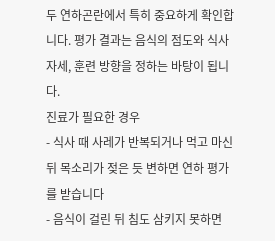두 연하곤란에서 특히 중요하게 확인합니다. 평가 결과는 음식의 점도와 식사 자세, 훈련 방향을 정하는 바탕이 됩니다.
진료가 필요한 경우
- 식사 때 사레가 반복되거나 먹고 마신 뒤 목소리가 젖은 듯 변하면 연하 평가를 받습니다
- 음식이 걸린 뒤 침도 삼키지 못하면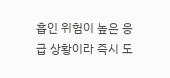흡인 위험이 높은 응급 상황이라 즉시 도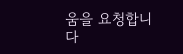움을 요청합니다